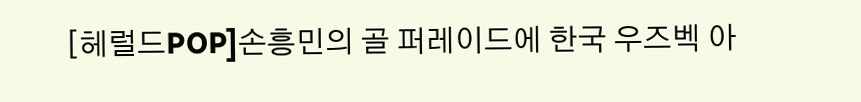[헤럴드POP]손흥민의 골 퍼레이드에 한국 우즈벡 아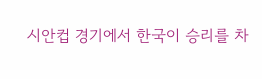시안컵 경기에서 한국이 승리를 차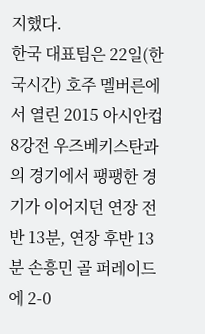지했다.
한국 대표팀은 22일(한국시간) 호주 멜버른에서 열린 2015 아시안컵 8강전 우즈베키스탄과의 경기에서 팽팽한 경기가 이어지던 연장 전반 13분, 연장 후반 13분 손흥민 골 퍼레이드에 2-0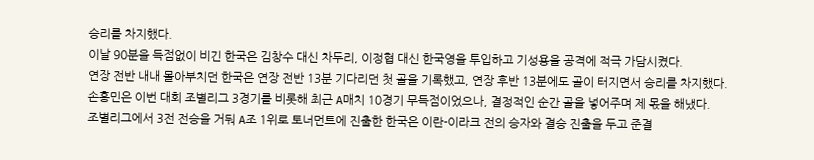승리를 차지했다.
이날 90분을 득점없이 비긴 한국은 김창수 대신 차두리, 이정협 대신 한국영을 투입하고 기성용을 공격에 적극 가담시켰다.
연장 전반 내내 몰아부치던 한국은 연장 전반 13분 기다리던 첫 골을 기록했고, 연장 후반 13분에도 골이 터지면서 승리를 차지했다.
손흥민은 이번 대회 조별리그 3경기를 비롯해 최근 A매치 10경기 무득점이었으나, 결정적인 순간 골을 넣어주며 제 몫을 해냈다.
조별리그에서 3전 전승을 거둬 A조 1위로 토너먼트에 진출한 한국은 이란-이라크 전의 승자와 결승 진출을 두고 준결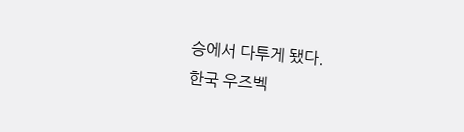승에서 다투게 됐다.
한국 우즈벡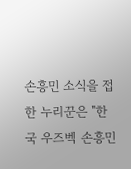손흥민 소식을 접한 누리꾼은 "한국 우즈벡 손흥민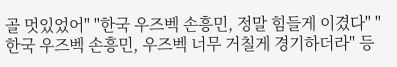골 멋있었어" "한국 우즈벡 손흥민, 정말 힘들게 이겼다" "한국 우즈벡 손흥민, 우즈벡 너무 거칠게 경기하더라" 등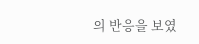의 반응을 보였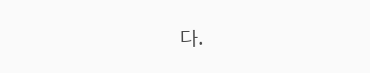다.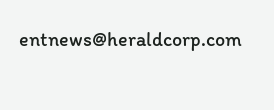entnews@heraldcorp.com